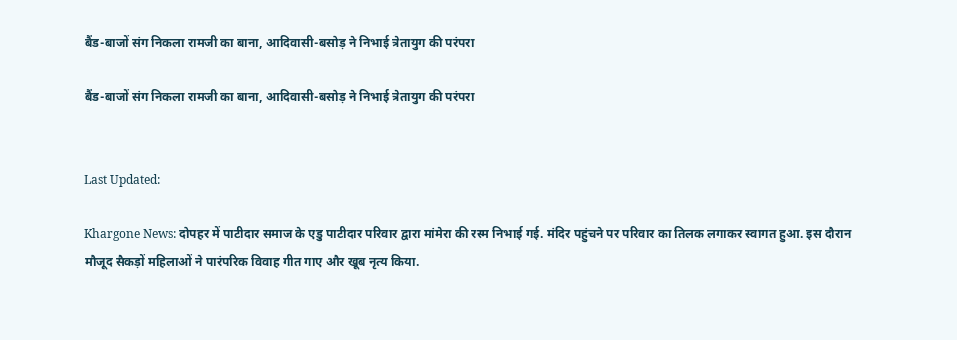बैंड-बाजों संग निकला रामजी का बाना, आदिवासी-बसोड़ ने निभाई त्रेतायुग की परंपरा

बैंड-बाजों संग निकला रामजी का बाना, आदिवासी-बसोड़ ने निभाई त्रेतायुग की परंपरा


Last Updated:

Khargone News: दोपहर में पाटीदार समाज के एडु पाटीदार परिवार द्वारा मांमेरा की रस्म निभाई गई. मंदिर पहुंचने पर परिवार का तिलक लगाकर स्वागत हुआ. इस दौरान मौजूद सैकड़ों महिलाओं ने पारंपरिक विवाह गीत गाए और खूब नृत्य किया.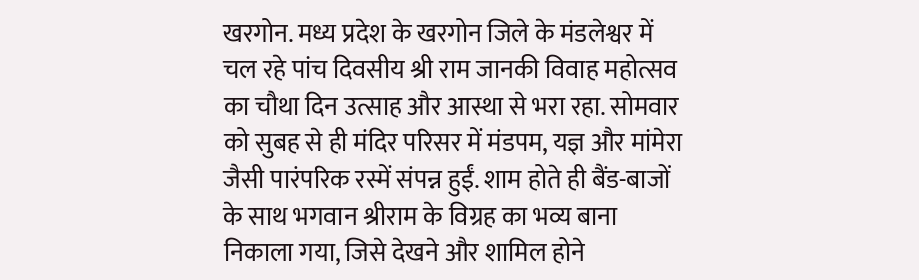खरगोन. मध्य प्रदेश के खरगोन जिले के मंडलेश्वर में चल रहे पांच दिवसीय श्री राम जानकी विवाह महोत्सव का चौथा दिन उत्साह और आस्था से भरा रहा. सोमवार को सुबह से ही मंदिर परिसर में मंडपम, यज्ञ और मांमेरा जैसी पारंपरिक रस्में संपन्न हुईं. शाम होते ही बैंड-बाजों के साथ भगवान श्रीराम के विग्रह का भव्य बाना निकाला गया, जिसे देखने और शामिल होने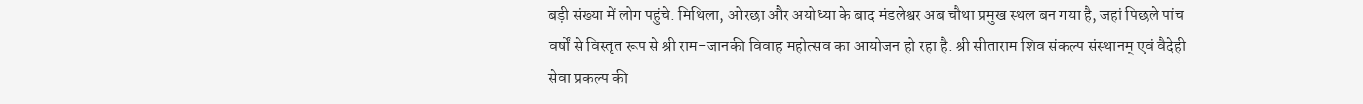बड़ी संख्या में लोग पहुंचे. मिथिला, ओरछा और अयोध्या के बाद मंडलेश्वर अब चौथा प्रमुख स्थल बन गया है, जहां पिछले पांच वर्षों से विस्तृत रूप से श्री राम-जानकी विवाह महोत्सव का आयोजन हो रहा है. श्री सीताराम शिव संकल्प संस्थानम् एवं वैदेही सेवा प्रकल्प की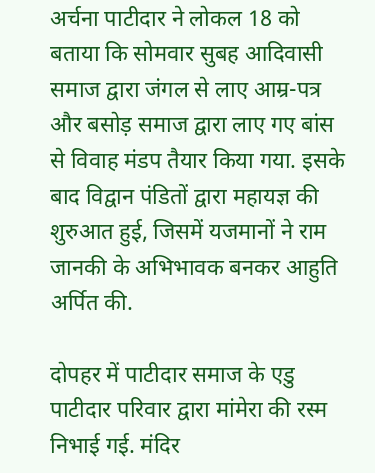अर्चना पाटीदार ने लोकल 18 को बताया कि सोमवार सुबह आदिवासी समाज द्वारा जंगल से लाए आम्र-पत्र और बसोड़ समाज द्वारा लाए गए बांस से विवाह मंडप तैयार किया गया. इसके बाद विद्वान पंडितों द्वारा महायज्ञ की शुरुआत हुई, जिसमें यजमानों ने राम जानकी के अभिभावक बनकर आहुति अर्पित की.

दोपहर में पाटीदार समाज के एडु पाटीदार परिवार द्वारा मांमेरा की रस्म निभाई गई. मंदिर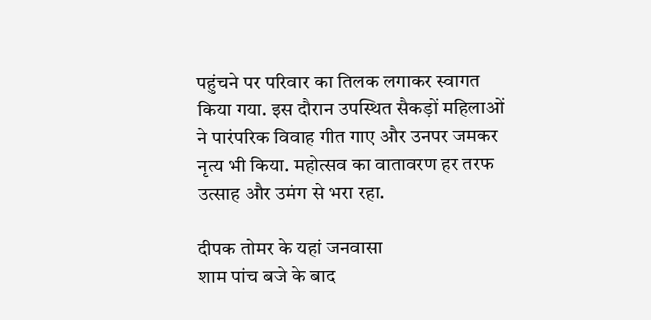पहुंचने पर परिवार का तिलक लगाकर स्वागत किया गया. इस दौरान उपस्थित सैकड़ों महिलाओं ने पारंपरिक विवाह गीत गाए और उनपर जमकर नृत्य भी किया. महोत्सव का वातावरण हर तरफ उत्साह और उमंग से भरा रहा.

दीपक तोमर के यहां जनवासा
शाम पांच बजे के बाद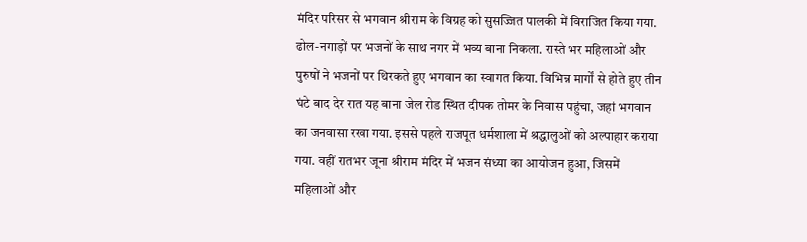मंदिर परिसर से भगवान श्रीराम के विग्रह को सुसज्जित पालकी में विराजित किया गया. ढोल-नगाड़ों पर भजनों के साथ नगर में भव्य बाना निकला. रास्ते भर महिलाओं और पुरुषों ने भजनों पर थिरकते हुए भगवान का स्वागत किया. विभिन्न मार्गों से होते हुए तीन घंटे बाद देर रात यह बाना जेल रोड स्थित दीपक तोमर के निवास पहुंचा, जहां भगवान का जनवासा रखा गया. इससे पहले राजपूत धर्मशाला में श्रद्धालुओं को अल्पाहार कराया गया. वहीं रातभर जूना श्रीराम मंदिर में भजन संध्या का आयोजन हुआ, जिसमें महिलाओं और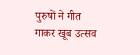पुरुषों ने गीत गाकर खूब उत्सव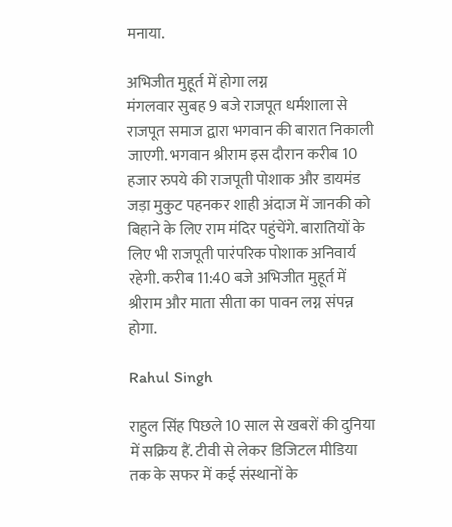मनाया.

अभिजीत मुहूर्त में होगा लग्न
मंगलवार सुबह 9 बजे राजपूत धर्मशाला से राजपूत समाज द्वारा भगवान की बारात निकाली जाएगी. भगवान श्रीराम इस दौरान करीब 10 हजार रुपये की राजपूती पोशाक और डायमंड जड़ा मुकुट पहनकर शाही अंदाज में जानकी को बिहाने के लिए राम मंदिर पहुंचेंगे. बारातियों के लिए भी राजपूती पारंपरिक पोशाक अनिवार्य रहेगी. करीब 11:40 बजे अभिजीत मुहूर्त में श्रीराम और माता सीता का पावन लग्न संपन्न होगा.

Rahul Singh

राहुल सिंह पिछले 10 साल से खबरों की दुनिया में सक्रिय हैं. टीवी से लेकर डिजिटल मीडिया तक के सफर में कई संस्थानों के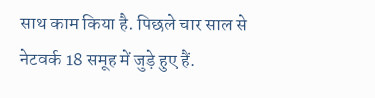साथ काम किया है. पिछले चार साल से नेटवर्क 18 समूह में जुड़े हुए हैं.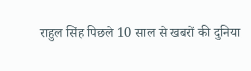राहुल सिंह पिछले 10 साल से खबरों की दुनिया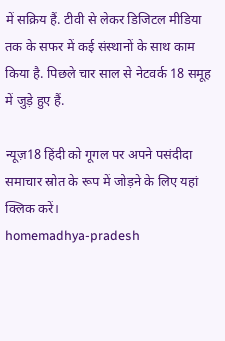में सक्रिय हैं. टीवी से लेकर डिजिटल मीडिया तक के सफर में कई संस्थानों के साथ काम किया है. पिछले चार साल से नेटवर्क 18 समूह में जुड़े हुए हैं.

न्यूज़18 हिंदी को गूगल पर अपने पसंदीदा समाचार स्रोत के रूप में जोड़ने के लिए यहां क्लिक करें।
homemadhya-pradesh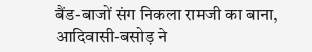बैंड-बाजों संग निकला रामजी का बाना, आदिवासी-बसोड़ ने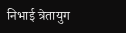निभाई त्रेतायुग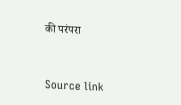की परंपरा



Source link